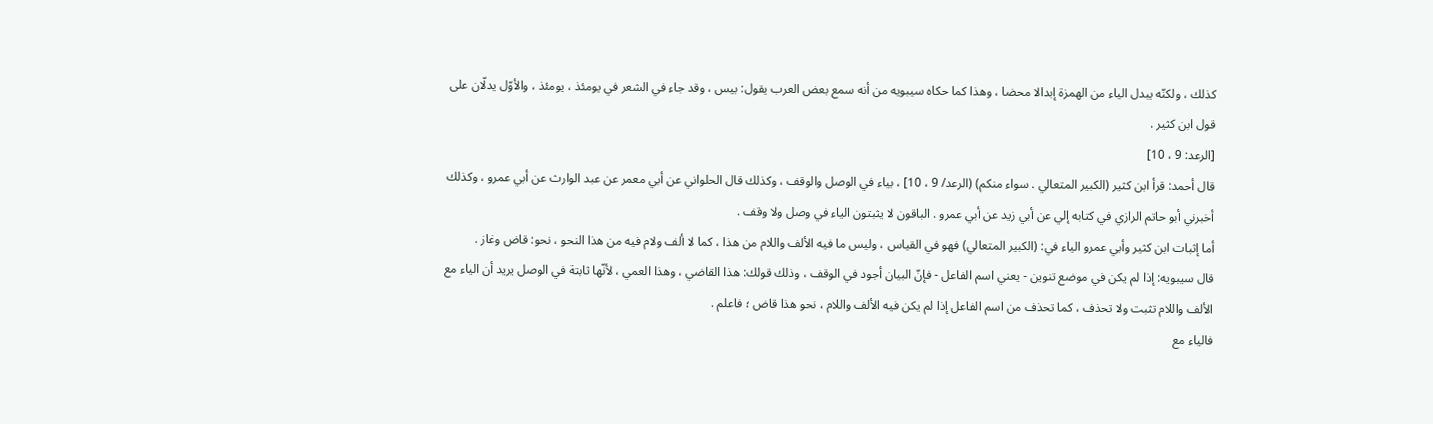كذلك ، ولكنّه يبدل الياء من الهمزة إبدالا محضا ، وهذا كما حكاه سيبويه من أنه سمع بعض العرب يقول: بيس ، وقد جاء في الشعر في يومئذ ، يومئذ ، والأوّل يدلّان على قول ابن كثير .
[الرعد: 9 ، 10]
قال أحمد: قرأ ابن كثير (الكبير المتعالي . سواء منكم) (الرعد/ 9 ، 10] ، بياء في الوصل والوقف ، وكذلك قال الحلواني عن أبي معمر عن عبد الوارث عن أبي عمرو ، وكذلك أخبرني أبو حاتم الرازي في كتابه إلي عن أبي زيد عن أبي عمرو . الباقون لا يثبتون الياء في وصل ولا وقف .
أما إثبات ابن كثير وأبي عمرو الياء في: (الكبير المتعالي) فهو في القياس ، وليس ما فيه الألف واللام من هذا ، كما لا ألف ولام فيه من هذا النحو ، نحو: قاض وغاز .
قال سيبويه: إذا لم يكن في موضع تنوين - يعني اسم الفاعل - فإنّ البيان أجود في الوقف ، وذلك قولك: هذا القاضي ، وهذا العمي ، لأنّها ثابتة في الوصل يريد أن الياء مع الألف واللام تثبت ولا تحذف ، كما تحذف من اسم الفاعل إذا لم يكن فيه الألف واللام ، نحو هذا قاض ؛ فاعلم .
فالياء مع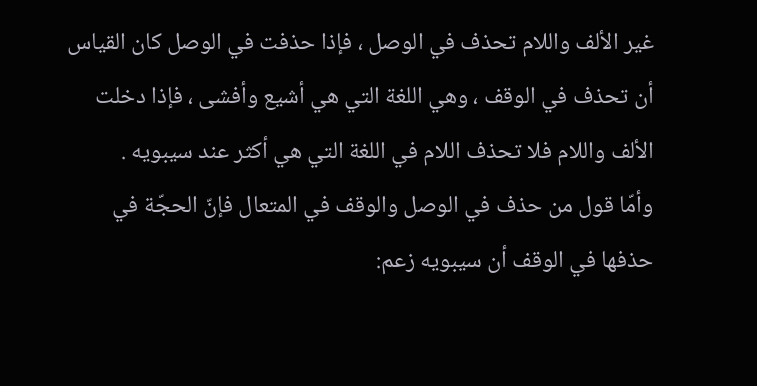غير الألف واللام تحذف في الوصل ، فإذا حذفت في الوصل كان القياس أن تحذف في الوقف ، وهي اللغة التي هي أشيع وأفشى ، فإذا دخلت الألف واللام فلا تحذف اللام في اللغة التي هي أكثر عند سيبويه .
وأمّا قول من حذف في الوصل والوقف في المتعال فإنّ الحجّة في حذفها في الوقف أن سيبويه زعم: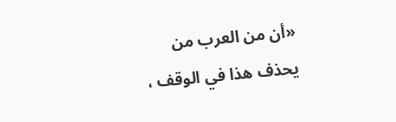«أن من العرب من يحذف هذا في الوقف ،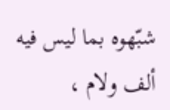شبّهوه بما ليس فيه ألف ولام ،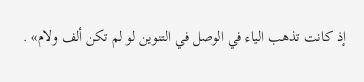إذ كانت تذهب الياء في الوصل في التنوين لو لم تكن ألف ولام» .